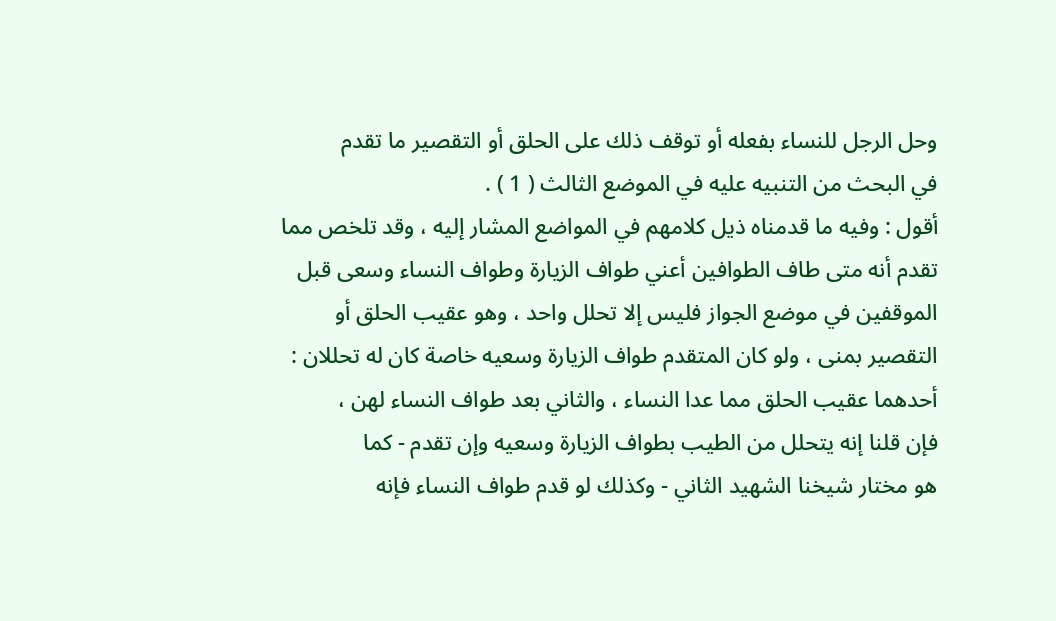وحل الرجل للنساء بفعله أو توقف ذلك على الحلق أو التقصير ما تقدم
في البحث من التنبيه عليه في الموضع الثالث ( 1 ) .
أقول : وفيه ما قدمناه ذيل كلامهم في المواضع المشار إليه ، وقد تلخص مما
تقدم أنه متى طاف الطوافين أعني طواف الزيارة وطواف النساء وسعى قبل
الموقفين في موضع الجواز فليس إلا تحلل واحد ، وهو عقيب الحلق أو
التقصير بمنى ، ولو كان المتقدم طواف الزيارة وسعيه خاصة كان له تحللان :
أحدهما عقيب الحلق مما عدا النساء ، والثاني بعد طواف النساء لهن ،
فإن قلنا إنه يتحلل من الطيب بطواف الزيارة وسعيه وإن تقدم - كما
هو مختار شيخنا الشهيد الثاني - وكذلك لو قدم طواف النساء فإنه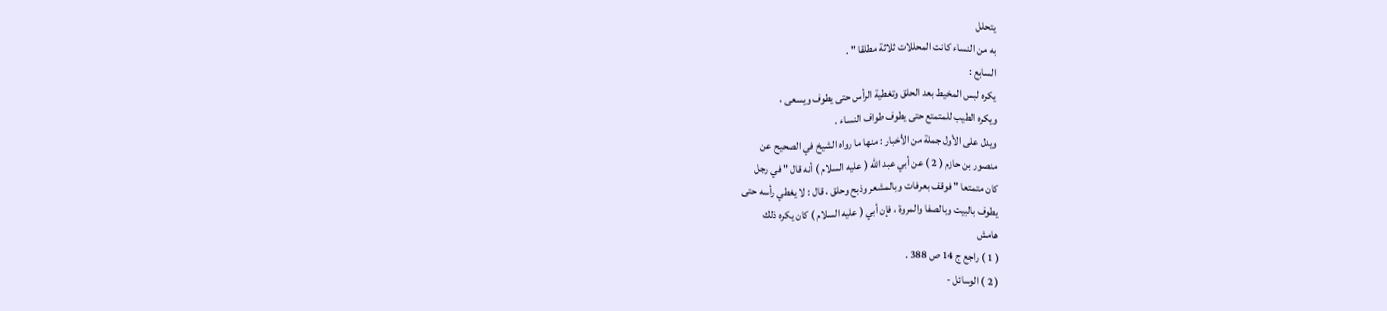يتحلل
به من النساء كانت المحللات ثلاثة مطلقا " .
السابع :
يكره لبس المخيط بعد الحلق وتغطية الرأس حتى يطوف ويسعى ،
ويكره الطيب للمتمتع حتى يطوف طواف النساء .
ويدل على الأول جملة من الأخبار : منها ما رواه الشيخ في الصحيح عن
منصور بن حازم ( 2 ) عن أبي عبد الله ( عليه السلام ) أنه قال " في رجل
كان متمتعا " فوقف بعرفات وبالمشعر وذبح وحلق ، قال : لا يغطي رأسه حتى
يطوف بالبيت وبالصفا والمروة ، فإن أبي ( عليه السلام ) كان يكره ذلك
هامش
( 1 ) راجع ج 14 ص 388 .
( 2 ) الوسائل -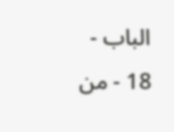الباب - 18 - من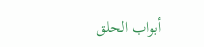أبواب الحلق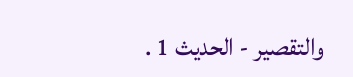والتقصير - الحديث 1 .